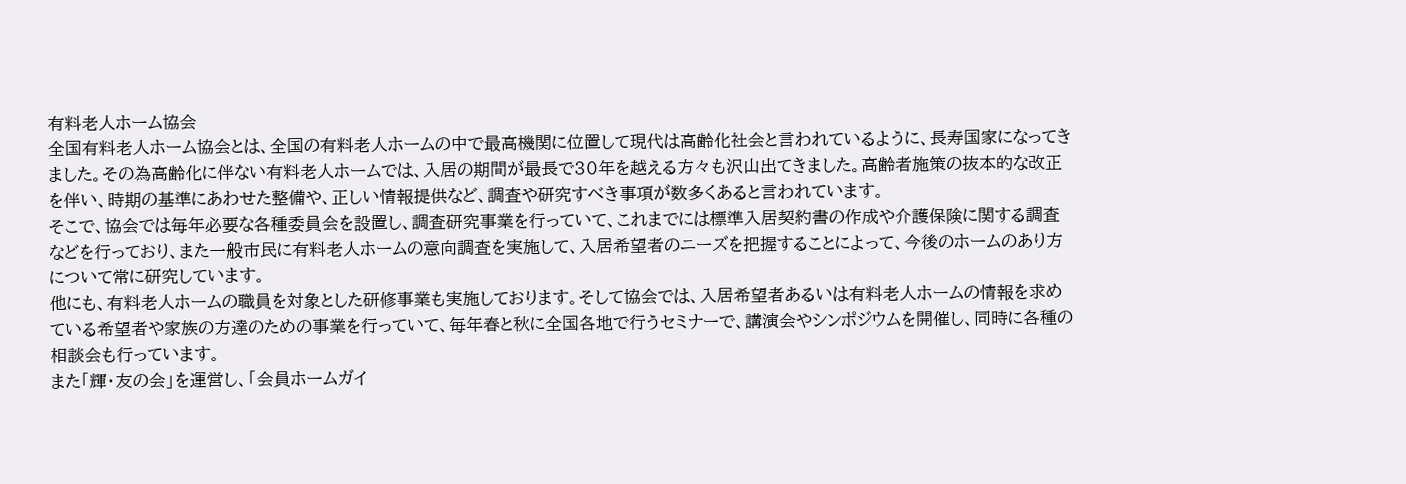有料老人ホーム協会
全国有料老人ホーム協会とは、全国の有料老人ホームの中で最高機関に位置して現代は高齢化社会と言われているように、長寿国家になってきました。その為高齢化に伴ない有料老人ホームでは、入居の期間が最長で30年を越える方々も沢山出てきました。高齢者施策の抜本的な改正を伴い、時期の基準にあわせた整備や、正しい情報提供など、調査や研究すべき事項が数多くあると言われています。
そこで、協会では毎年必要な各種委員会を設置し、調査研究事業を行っていて、これまでには標準入居契約書の作成や介護保険に関する調査などを行っており、また一般市民に有料老人ホームの意向調査を実施して、入居希望者のニーズを把握することによって、今後のホームのあり方について常に研究しています。
他にも、有料老人ホームの職員を対象とした研修事業も実施しております。そして協会では、入居希望者あるいは有料老人ホームの情報を求めている希望者や家族の方達のための事業を行っていて、毎年春と秋に全国各地で行うセミナーで、講演会やシンポジウムを開催し、同時に各種の相談会も行っています。
また「輝・友の会」を運営し、「会員ホームガイ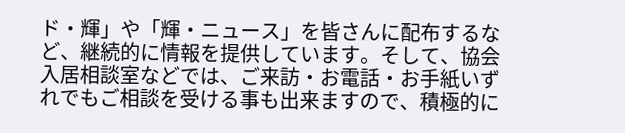ド・輝」や「輝・ニュース」を皆さんに配布するなど、継続的に情報を提供しています。そして、協会入居相談室などでは、ご来訪・お電話・お手紙いずれでもご相談を受ける事も出来ますので、積極的に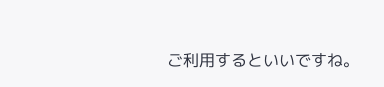ご利用するといいですね。